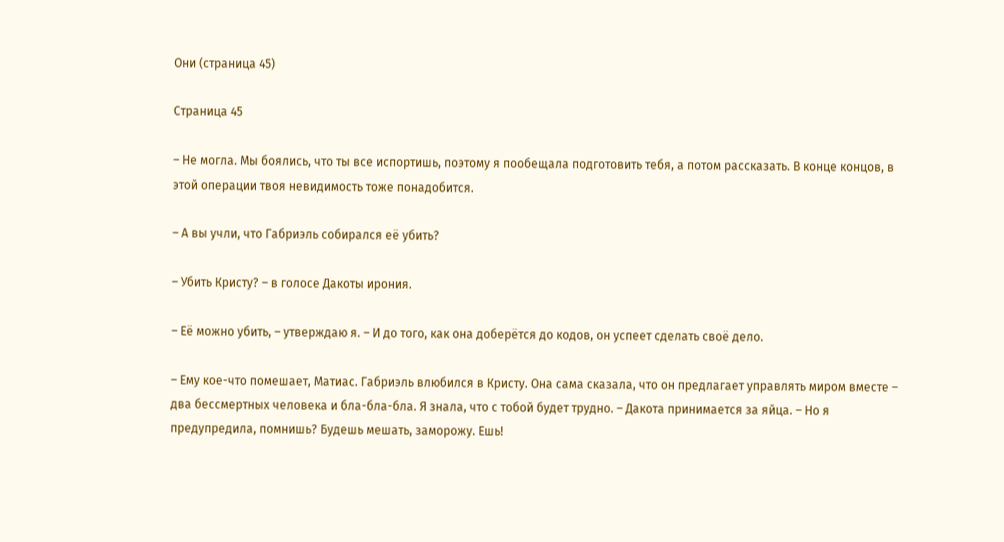Они (страница 45)

Страница 45

– Не могла. Мы боялись, что ты все испортишь, поэтому я пообещала подготовить тебя, а потом рассказать. В конце концов, в этой операции твоя невидимость тоже понадобится.

– А вы учли, что Габриэль собирался её убить?

– Убить Кристу? – в голосе Дакоты ирония.

– Её можно убить, – утверждаю я. – И до того, как она доберётся до кодов, он успеет сделать своё дело.

– Ему кое-что помешает, Матиас. Габриэль влюбился в Кристу. Она сама сказала, что он предлагает управлять миром вместе – два бессмертных человека и бла-бла-бла. Я знала, что с тобой будет трудно. – Дакота принимается за яйца. – Но я предупредила, помнишь? Будешь мешать, заморожу. Ешь!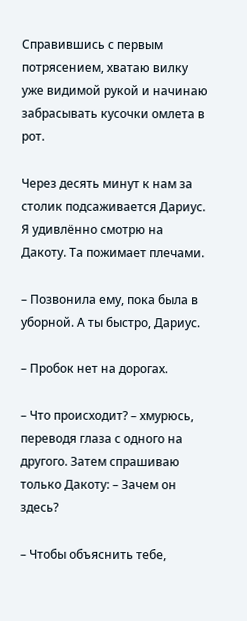Справившись с первым потрясением, хватаю вилку уже видимой рукой и начинаю забрасывать кусочки омлета в рот.

Через десять минут к нам за столик подсаживается Дариус. Я удивлённо смотрю на Дакоту. Та пожимает плечами.

– Позвонила ему, пока была в уборной. А ты быстро, Дариус.

– Пробок нет на дорогах.

– Что происходит? – хмурюсь, переводя глаза с одного на другого. Затем спрашиваю только Дакоту: – Зачем он здесь?

– Чтобы объяснить тебе,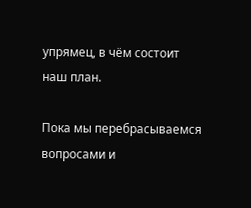упрямец, в чём состоит наш план.

Пока мы перебрасываемся вопросами и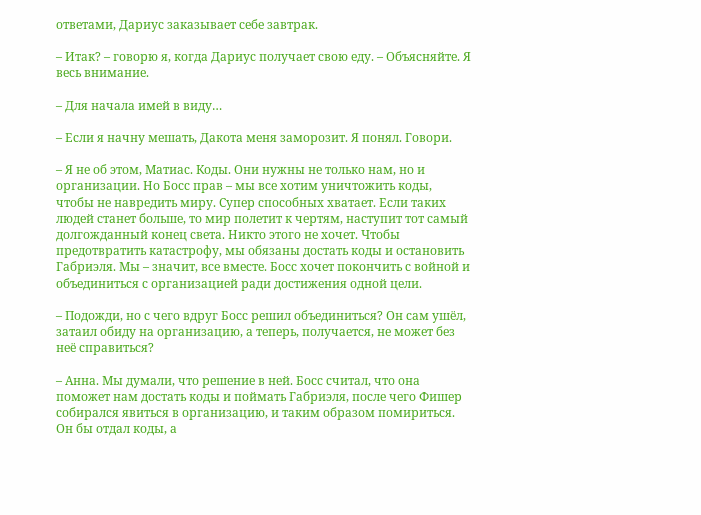ответами, Дариус заказывает себе завтрак.

– Итак? – говорю я, когда Дариус получает свою еду. – Объясняйте. Я весь внимание.

– Для начала имей в виду…

– Если я начну мешать, Дакота меня заморозит. Я понял. Говори.

– Я не об этом, Матиас. Коды. Они нужны не только нам, но и организации. Но Босс прав – мы все хотим уничтожить коды, чтобы не навредить миру. Супер способных хватает. Если таких людей станет больше, то мир полетит к чертям, наступит тот самый долгожданный конец света. Никто этого не хочет. Чтобы предотвратить катастрофу, мы обязаны достать коды и остановить Габриэля. Мы – значит, все вместе. Босс хочет покончить с войной и объединиться с организацией ради достижения одной цели.

– Подожди, но с чего вдруг Босс решил объединиться? Он сам ушёл, затаил обиду на организацию, а теперь, получается, не может без неё справиться?

– Анна. Мы думали, что решение в ней. Босс считал, что она поможет нам достать коды и поймать Габриэля, после чего Фишер собирался явиться в организацию, и таким образом помириться. Он бы отдал коды, а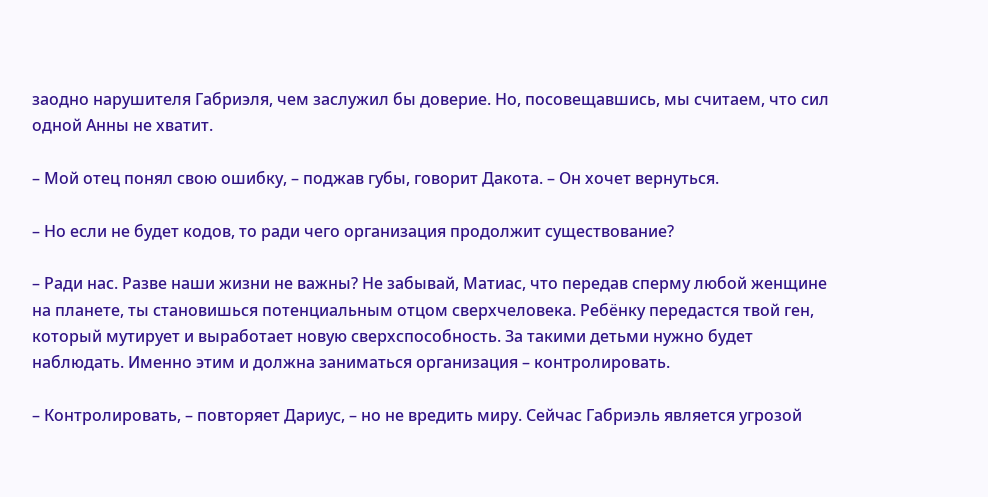заодно нарушителя Габриэля, чем заслужил бы доверие. Но, посовещавшись, мы считаем, что сил одной Анны не хватит.

– Мой отец понял свою ошибку, – поджав губы, говорит Дакота. – Он хочет вернуться.

– Но если не будет кодов, то ради чего организация продолжит существование?

– Ради нас. Разве наши жизни не важны? Не забывай, Матиас, что передав сперму любой женщине на планете, ты становишься потенциальным отцом сверхчеловека. Ребёнку передастся твой ген, который мутирует и выработает новую сверхспособность. За такими детьми нужно будет наблюдать. Именно этим и должна заниматься организация – контролировать.

– Контролировать, – повторяет Дариус, – но не вредить миру. Сейчас Габриэль является угрозой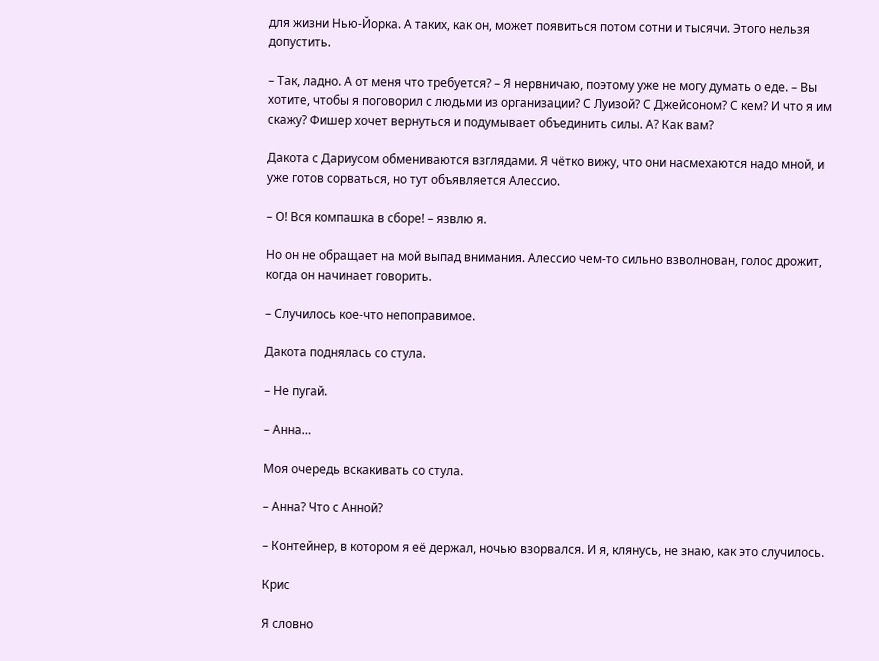для жизни Нью-Йорка. А таких, как он, может появиться потом сотни и тысячи. Этого нельзя допустить.

– Так, ладно. А от меня что требуется? – Я нервничаю, поэтому уже не могу думать о еде. – Вы хотите, чтобы я поговорил с людьми из организации? С Луизой? С Джейсоном? С кем? И что я им скажу? Фишер хочет вернуться и подумывает объединить силы. А? Как вам?

Дакота с Дариусом обмениваются взглядами. Я чётко вижу, что они насмехаются надо мной, и уже готов сорваться, но тут объявляется Алессио.

– О! Вся компашка в сборе! – язвлю я.

Но он не обращает на мой выпад внимания. Алессио чем-то сильно взволнован, голос дрожит, когда он начинает говорить.

– Случилось кое-что непоправимое.

Дакота поднялась со стула.

– Не пугай.

– Анна…

Моя очередь вскакивать со стула.

– Анна? Что с Анной?

– Контейнер, в котором я её держал, ночью взорвался. И я, клянусь, не знаю, как это случилось.

Крис

Я словно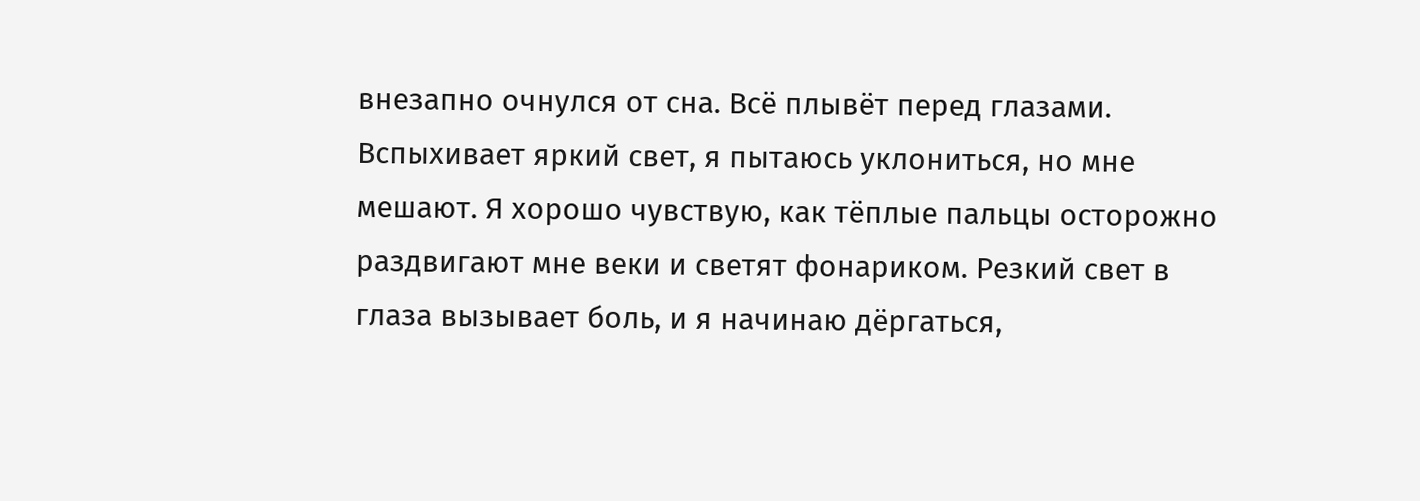внезапно очнулся от сна. Всё плывёт перед глазами. Вспыхивает яркий свет, я пытаюсь уклониться, но мне мешают. Я хорошо чувствую, как тёплые пальцы осторожно раздвигают мне веки и светят фонариком. Резкий свет в глаза вызывает боль, и я начинаю дёргаться,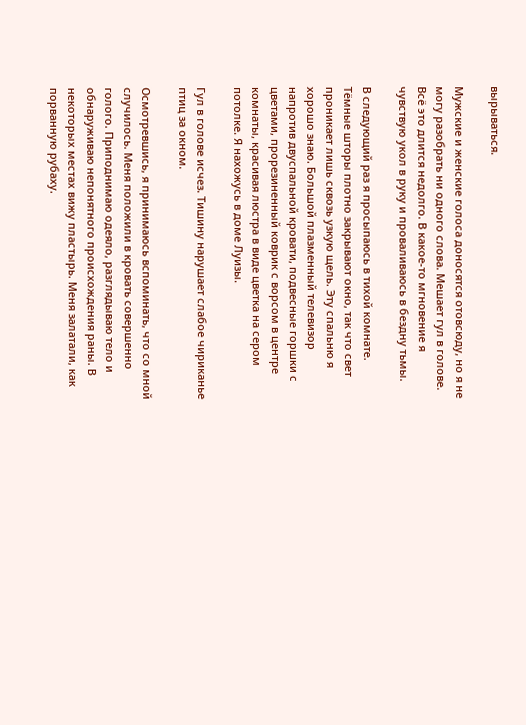вырываться.

Мужские и женские голоса доносятся отовсюду, но я не могу разобрать ни одного слова. Мешает гул в голове. Всё это длится недолго. В какое-то мгновение я чувствую укол в руку и проваливаюсь в бездну тьмы.

В следующий раз я просыпаюсь в тихой комнате. Тёмные шторы плотно закрывают окно, так что свет проникает лишь сквозь узкую щель. Эту спальню я хорошо знаю. Большой плазменный телевизор напротив двуспальной кровати, подвесные горшки с цветами, прорезиненный коврик с ворсом в центре комнаты, красивая люстра в виде цветка на сером потолке. Я нахожусь в доме Луизы.

Гул в голове исчез. Тишину нарушает слабое чириканье птиц за окном.

Осмотревшись, я принимаюсь вспоминать, что со мной случилось. Меня положили в кровать совершенно голого. Приподнимаю одеяло, разглядываю тело и обнаруживаю непонятного происхождения раны. В некоторых местах вижу пластырь. Меня залатали, как порванную рубаху.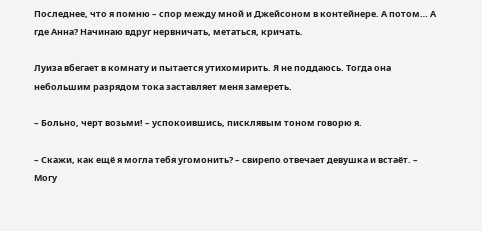Последнее, что я помню – спор между мной и Джейсоном в контейнере. А потом… А где Анна? Начинаю вдруг нервничать, метаться, кричать.

Луиза вбегает в комнату и пытается утихомирить. Я не поддаюсь. Тогда она небольшим разрядом тока заставляет меня замереть.

– Больно, черт возьми! – успокоившись, писклявым тоном говорю я.

– Скажи, как ещё я могла тебя угомонить? – свирепо отвечает девушка и встаёт. – Могу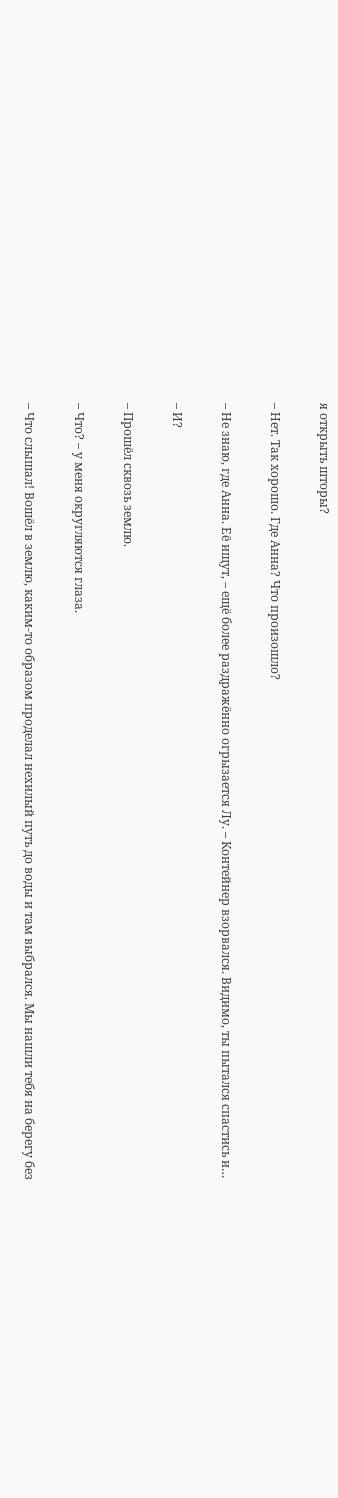я открыть шторы?

– Нет. Так хорошо. Где Анна? Что произошло?

– Не знаю, где Анна. Её ищут, – ещё более раздражённо огрызается Лу. – Контейнер взорвался. Видимо, ты пытался спастись и…

– И?

– Прошёл сквозь землю.

– Что? – у меня округляются глаза.

– Что слышал! Вошёл в землю, каким-то образом проделал нехилый путь до воды и там выбрался. Мы нашли тебя на берегу без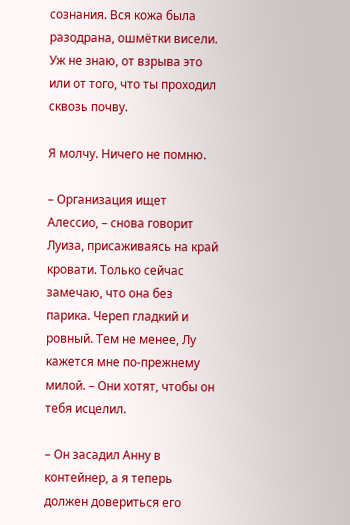сознания. Вся кожа была разодрана, ошмётки висели. Уж не знаю, от взрыва это или от того, что ты проходил сквозь почву.

Я молчу. Ничего не помню.

– Организация ищет Алессио, – снова говорит Луиза, присаживаясь на край кровати. Только сейчас замечаю, что она без парика. Череп гладкий и ровный. Тем не менее, Лу кажется мне по-прежнему милой. – Они хотят, чтобы он тебя исцелил.

– Он засадил Анну в контейнер, а я теперь должен довериться его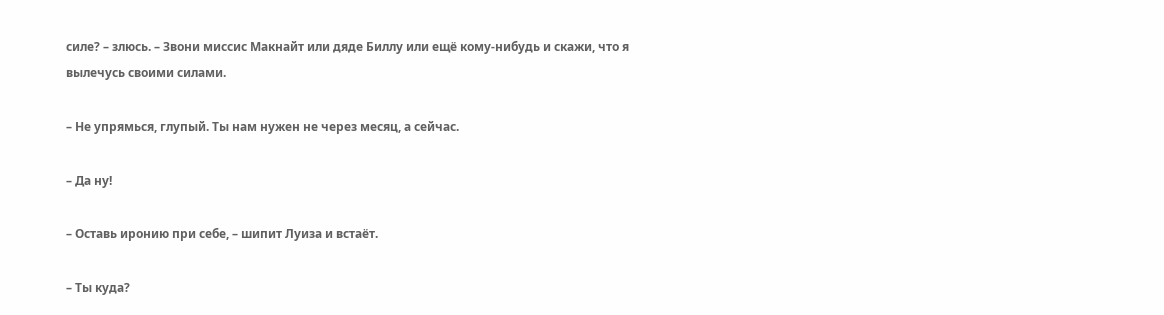силе? – злюсь. – Звони миссис Макнайт или дяде Биллу или ещё кому-нибудь и скажи, что я вылечусь своими силами.

– Не упрямься, глупый. Ты нам нужен не через месяц, а сейчас.

– Да ну!

– Оставь иронию при себе, – шипит Луиза и встаёт.

– Ты куда?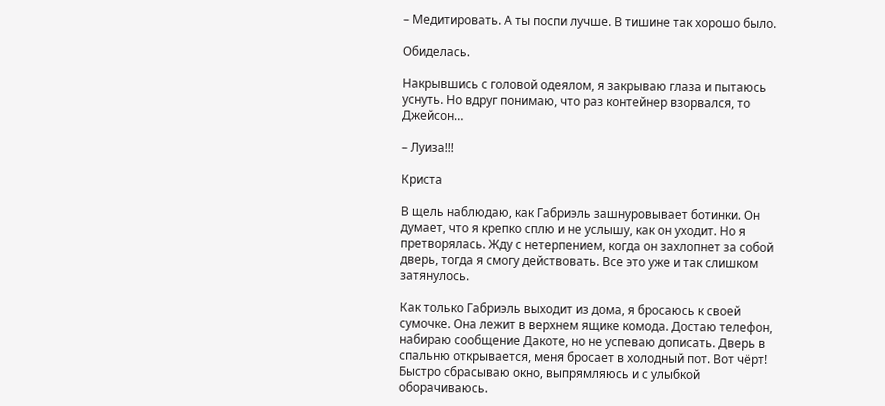– Медитировать. А ты поспи лучше. В тишине так хорошо было.

Обиделась.

Накрывшись с головой одеялом, я закрываю глаза и пытаюсь уснуть. Но вдруг понимаю, что раз контейнер взорвался, то Джейсон…

– Луиза!!!

Криста

В щель наблюдаю, как Габриэль зашнуровывает ботинки. Он думает, что я крепко сплю и не услышу, как он уходит. Но я претворялась. Жду с нетерпением, когда он захлопнет за собой дверь, тогда я смогу действовать. Все это уже и так слишком затянулось.

Как только Габриэль выходит из дома, я бросаюсь к своей сумочке. Она лежит в верхнем ящике комода. Достаю телефон, набираю сообщение Дакоте, но не успеваю дописать. Дверь в спальню открывается, меня бросает в холодный пот. Вот чёрт! Быстро сбрасываю окно, выпрямляюсь и с улыбкой оборачиваюсь.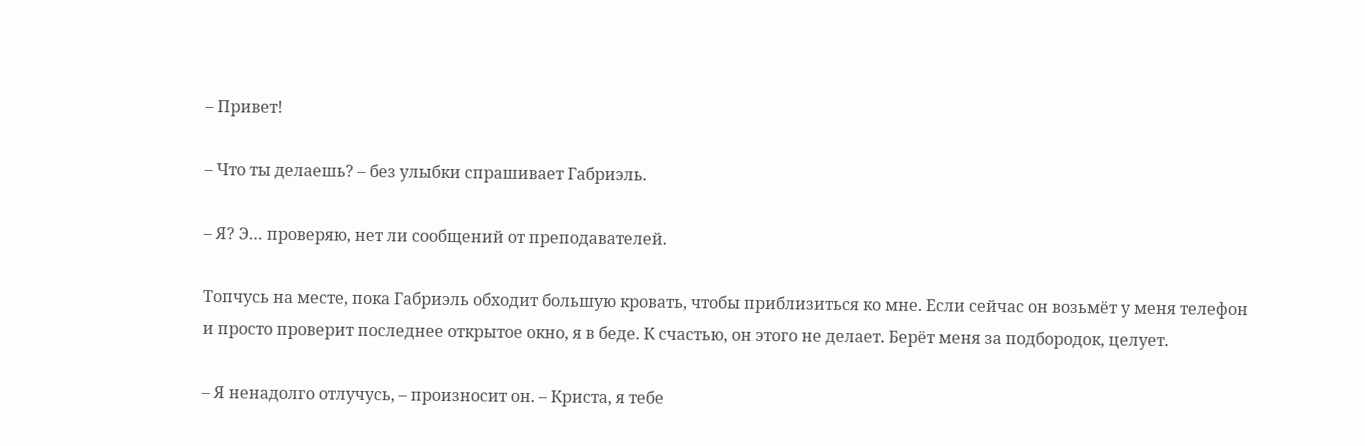– Привет!

– Что ты делаешь? – без улыбки спрашивает Габриэль.

– Я? Э… проверяю, нет ли сообщений от преподавателей.

Топчусь на месте, пока Габриэль обходит большую кровать, чтобы приблизиться ко мне. Если сейчас он возьмёт у меня телефон и просто проверит последнее открытое окно, я в беде. К счастью, он этого не делает. Берёт меня за подбородок, целует.

– Я ненадолго отлучусь, – произносит он. – Криста, я тебе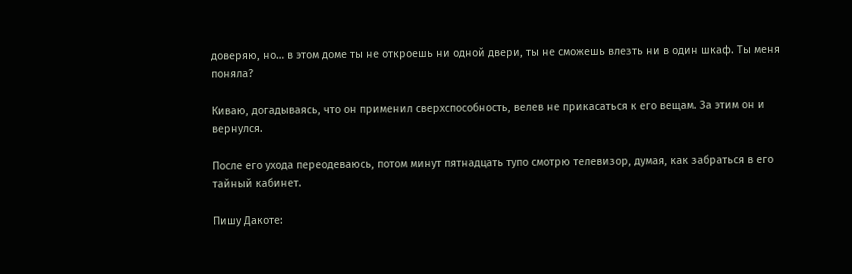доверяю, но… в этом доме ты не откроешь ни одной двери, ты не сможешь влезть ни в один шкаф. Ты меня поняла?

Киваю, догадываясь, что он применил сверхспособность, велев не прикасаться к его вещам. За этим он и вернулся.

После его ухода переодеваюсь, потом минут пятнадцать тупо смотрю телевизор, думая, как забраться в его тайный кабинет.

Пишу Дакоте: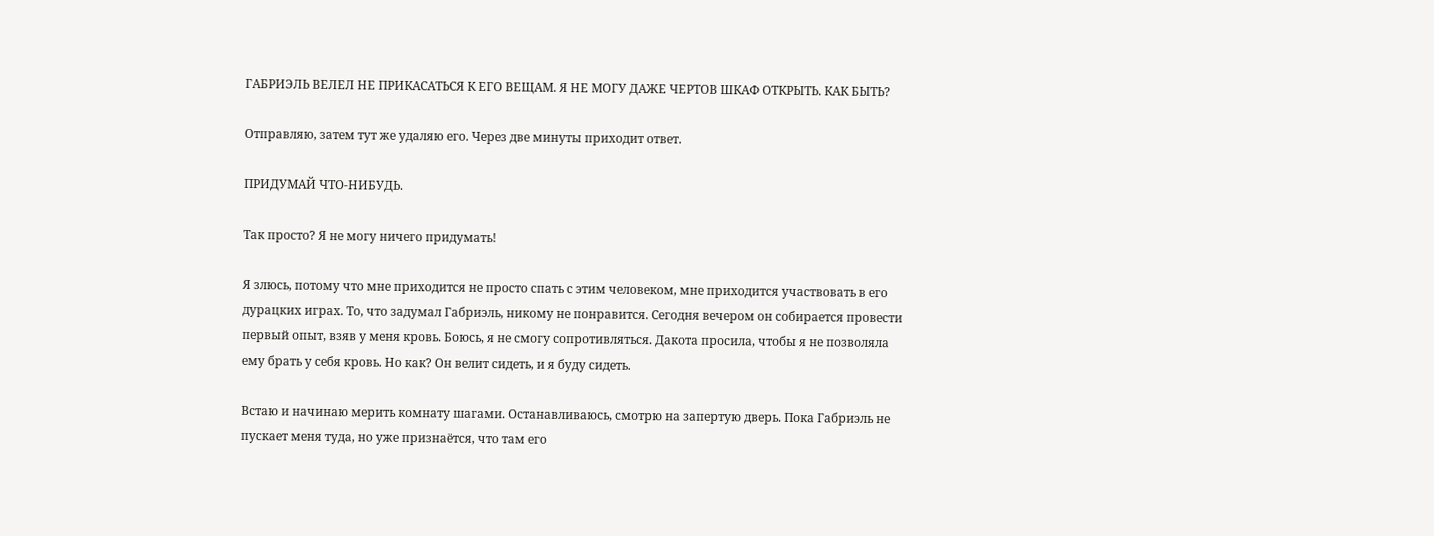ГАБРИЭЛЬ ВЕЛЕЛ НЕ ПРИКАСАТЬСЯ К ЕГО ВЕЩАМ. Я НЕ МОГУ ДАЖЕ ЧЕРТОВ ШКАФ ОТКРЫТЬ. КАК БЫТЬ?

Отправляю, затем тут же удаляю его. Через две минуты приходит ответ.

ПРИДУМАЙ ЧТО-НИБУДЬ.

Так просто? Я не могу ничего придумать!

Я злюсь, потому что мне приходится не просто спать с этим человеком, мне приходится участвовать в его дурацких играх. То, что задумал Габриэль, никому не понравится. Сегодня вечером он собирается провести первый опыт, взяв у меня кровь. Боюсь, я не смогу сопротивляться. Дакота просила, чтобы я не позволяла ему брать у себя кровь. Но как? Он велит сидеть, и я буду сидеть.

Встаю и начинаю мерить комнату шагами. Останавливаюсь, смотрю на запертую дверь. Пока Габриэль не пускает меня туда, но уже признаётся, что там его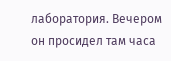лаборатория. Вечером он просидел там часа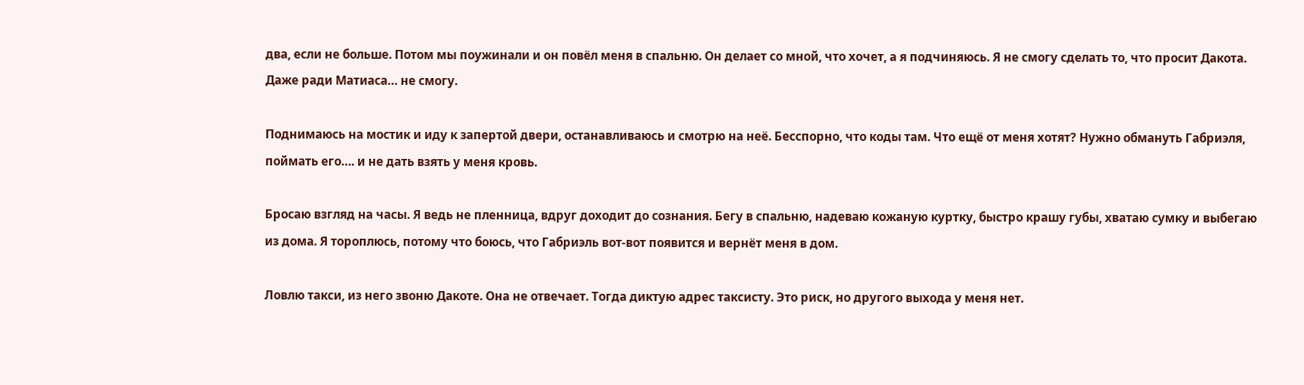два, если не больше. Потом мы поужинали и он повёл меня в спальню. Он делает со мной, что хочет, а я подчиняюсь. Я не смогу сделать то, что просит Дакота. Даже ради Матиаса… не смогу.

Поднимаюсь на мостик и иду к запертой двери, останавливаюсь и смотрю на неё. Бесспорно, что коды там. Что ещё от меня хотят? Нужно обмануть Габриэля, поймать его…. и не дать взять у меня кровь.

Бросаю взгляд на часы. Я ведь не пленница, вдруг доходит до сознания. Бегу в спальню, надеваю кожаную куртку, быстро крашу губы, хватаю сумку и выбегаю из дома. Я тороплюсь, потому что боюсь, что Габриэль вот-вот появится и вернёт меня в дом.

Ловлю такси, из него звоню Дакоте. Она не отвечает. Тогда диктую адрес таксисту. Это риск, но другого выхода у меня нет.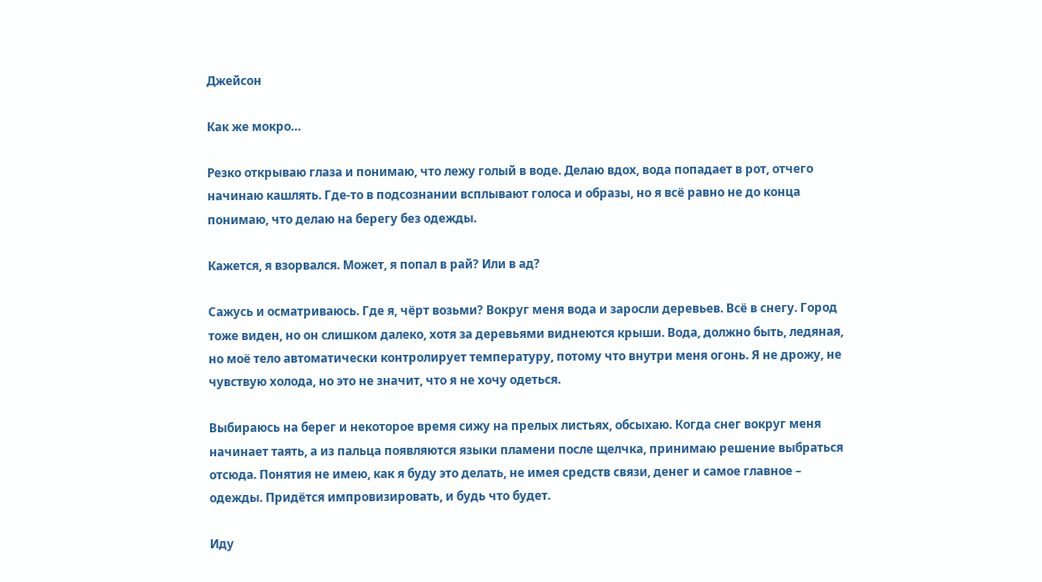Джейсон

Как же мокро…

Резко открываю глаза и понимаю, что лежу голый в воде. Делаю вдох, вода попадает в рот, отчего начинаю кашлять. Где-то в подсознании всплывают голоса и образы, но я всё равно не до конца понимаю, что делаю на берегу без одежды.

Кажется, я взорвался. Может, я попал в рай? Или в ад?

Сажусь и осматриваюсь. Где я, чёрт возьми? Вокруг меня вода и заросли деревьев. Всё в снегу. Город тоже виден, но он слишком далеко, хотя за деревьями виднеются крыши. Вода, должно быть, ледяная, но моё тело автоматически контролирует температуру, потому что внутри меня огонь. Я не дрожу, не чувствую холода, но это не значит, что я не хочу одеться.

Выбираюсь на берег и некоторое время сижу на прелых листьях, обсыхаю. Когда снег вокруг меня начинает таять, а из пальца появляются языки пламени после щелчка, принимаю решение выбраться отсюда. Понятия не имею, как я буду это делать, не имея средств связи, денег и самое главное – одежды. Придётся импровизировать, и будь что будет.

Иду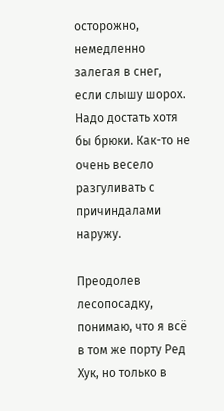осторожно, немедленно залегая в снег, если слышу шорох. Надо достать хотя бы брюки. Как-то не очень весело разгуливать с причиндалами наружу.

Преодолев лесопосадку, понимаю, что я всё в том же порту Ред Хук, но только в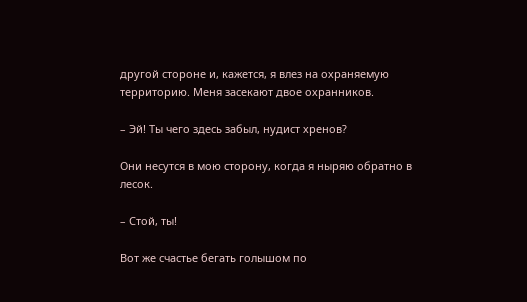другой стороне и, кажется, я влез на охраняемую территорию. Меня засекают двое охранников.

– Эй! Ты чего здесь забыл, нудист хренов?

Они несутся в мою сторону, когда я ныряю обратно в лесок.

– Стой, ты!

Вот же счастье бегать голышом по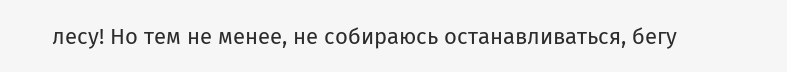лесу! Но тем не менее, не собираюсь останавливаться, бегу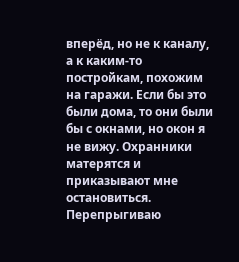вперёд, но не к каналу, а к каким-то постройкам, похожим на гаражи. Если бы это были дома, то они были бы с окнами, но окон я не вижу. Охранники матерятся и приказывают мне остановиться. Перепрыгиваю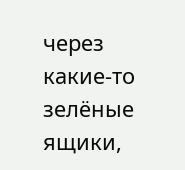через какие-то зелёные ящики,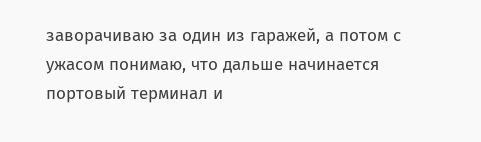заворачиваю за один из гаражей, а потом с ужасом понимаю, что дальше начинается портовый терминал и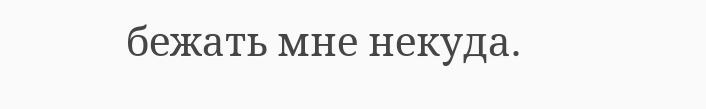бежать мне некуда.